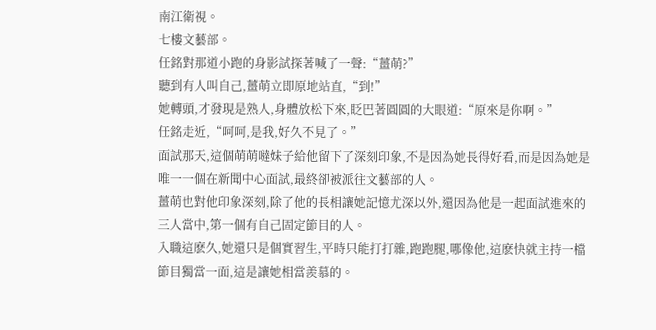南江衛視。
七樓文藝部。
任銘對那道小跑的身影試探著喊了一聲:“薑萌?”
聽到有人叫自己,薑萌立即原地站直,“到!”
她轉頭,才發現是熟人,身體放松下來,眨巴著圓圓的大眼道:“原來是你啊。”
任銘走近,“呵呵,是我,好久不見了。”
面試那天,這個萌萌噠妹子給他留下了深刻印象,不是因為她長得好看,而是因為她是唯一一個在新聞中心面試,最終卻被派往文藝部的人。
薑萌也對他印象深刻,除了他的長相讓她記憶尤深以外,還因為他是一起面試進來的三人當中,第一個有自己固定節目的人。
入職這麽久,她還只是個實習生,平時只能打打雜,跑跑腿,哪像他,這麽快就主持一檔節目獨當一面,這是讓她相當羨慕的。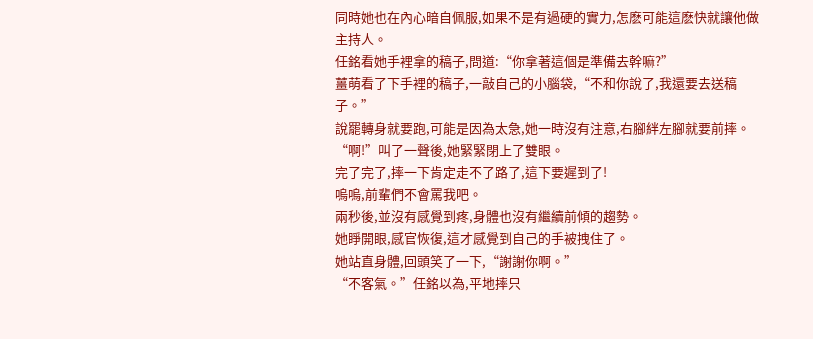同時她也在內心暗自佩服,如果不是有過硬的實力,怎麽可能這麽快就讓他做主持人。
任銘看她手裡拿的稿子,問道:“你拿著這個是準備去幹嘛?”
薑萌看了下手裡的稿子,一敲自己的小腦袋,“不和你說了,我還要去送稿子。”
說罷轉身就要跑,可能是因為太急,她一時沒有注意,右腳絆左腳就要前摔。
“啊!”叫了一聲後,她緊緊閉上了雙眼。
完了完了,摔一下肯定走不了路了,這下要遲到了!
嗚嗚,前輩們不會罵我吧。
兩秒後,並沒有感覺到疼,身體也沒有繼續前傾的趨勢。
她睜開眼,感官恢復,這才感覺到自己的手被拽住了。
她站直身體,回頭笑了一下,“謝謝你啊。”
“不客氣。”任銘以為,平地摔只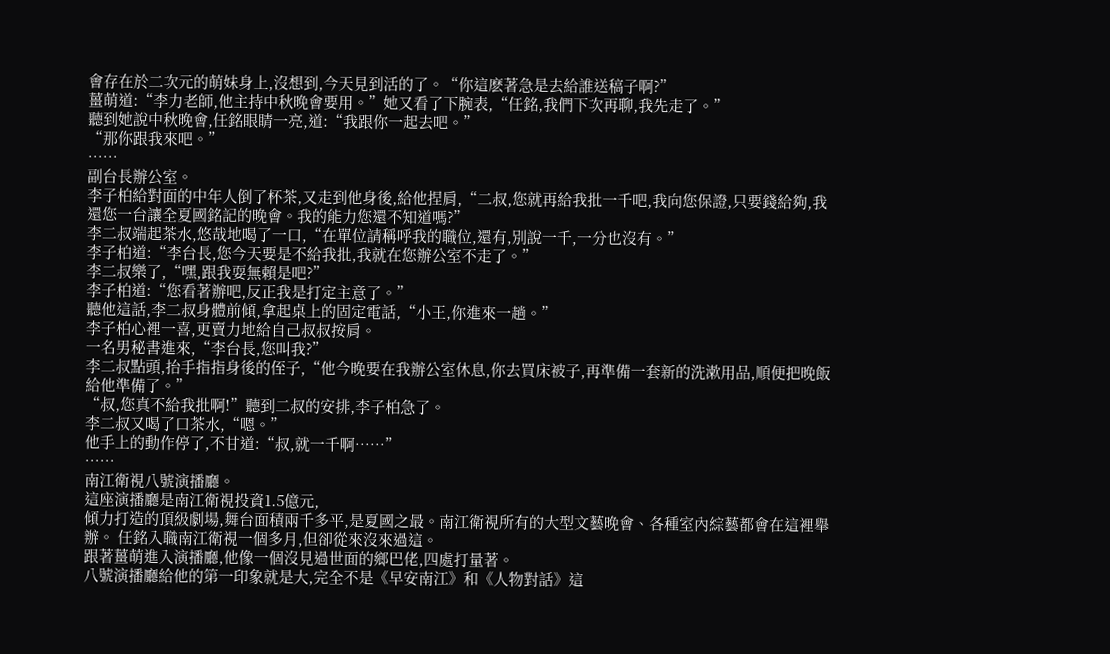會存在於二次元的萌妹身上,沒想到,今天見到活的了。“你這麽著急是去給誰送稿子啊?”
薑萌道:“李力老師,他主持中秋晚會要用。”她又看了下腕表,“任銘,我們下次再聊,我先走了。”
聽到她說中秋晚會,任銘眼睛一亮,道:“我跟你一起去吧。”
“那你跟我來吧。”
……
副台長辦公室。
李子柏給對面的中年人倒了杯茶,又走到他身後,給他捏肩,“二叔,您就再給我批一千吧,我向您保證,只要錢給夠,我還您一台讓全夏國銘記的晚會。我的能力您還不知道嗎?”
李二叔端起茶水,悠哉地喝了一口,“在單位請稱呼我的職位,還有,別說一千,一分也沒有。”
李子柏道:“李台長,您今天要是不給我批,我就在您辦公室不走了。”
李二叔樂了,“嘿,跟我耍無賴是吧?”
李子柏道:“您看著辦吧,反正我是打定主意了。”
聽他這話,李二叔身體前傾,拿起桌上的固定電話,“小王,你進來一趟。”
李子柏心裡一喜,更賣力地給自己叔叔按肩。
一名男秘書進來,“李台長,您叫我?”
李二叔點頭,抬手指指身後的侄子,“他今晚要在我辦公室休息,你去買床被子,再準備一套新的洗漱用品,順便把晚飯給他準備了。”
“叔,您真不給我批啊!”聽到二叔的安排,李子柏急了。
李二叔又喝了口茶水,“嗯。”
他手上的動作停了,不甘道:“叔,就一千啊……”
……
南江衛視八號演播廳。
這座演播廳是南江衛視投資1.5億元,
傾力打造的頂級劇場,舞台面積兩千多平,是夏國之最。南江衛視所有的大型文藝晚會、各種室內綜藝都會在這裡舉辦。 任銘入職南江衛視一個多月,但卻從來沒來過這。
跟著薑萌進入演播廳,他像一個沒見過世面的鄉巴佬,四處打量著。
八號演播廳給他的第一印象就是大,完全不是《早安南江》和《人物對話》這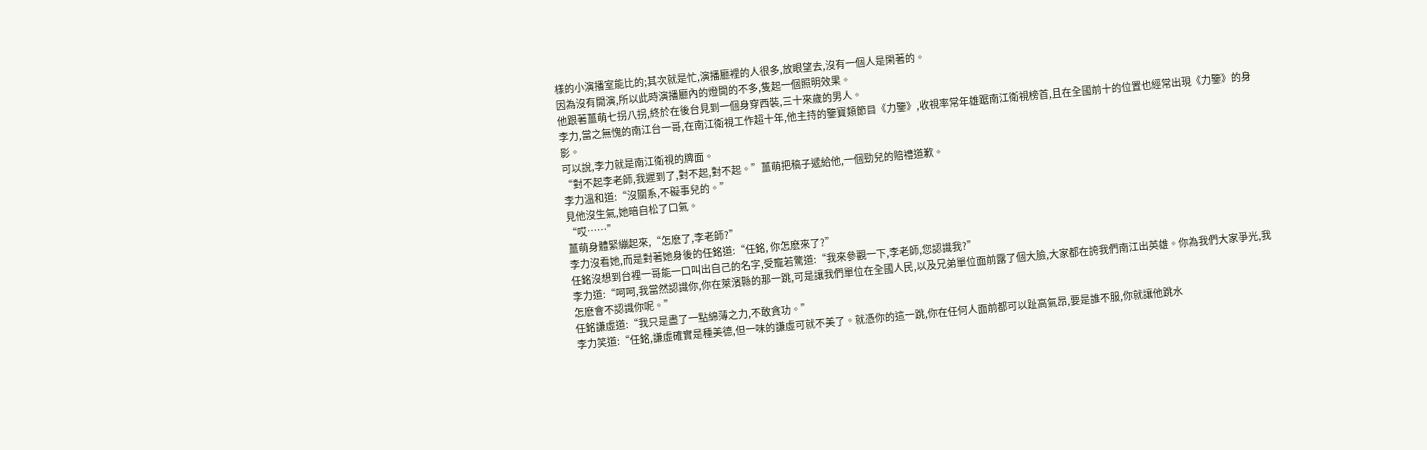樣的小演播室能比的;其次就是忙,演播廳裡的人很多,放眼望去,沒有一個人是閑著的。
因為沒有開演,所以此時演播廳內的燈開的不多,隻起一個照明效果。
他跟著薑萌七拐八拐,終於在後台見到一個身穿西裝,三十來歲的男人。
李力,當之無愧的南江台一哥,在南江衛視工作超十年,他主持的鑒寶類節目《力鑒》,收視率常年雄踞南江衛視榜首,且在全國前十的位置也經常出現《力鑒》的身影。
可以說,李力就是南江衛視的牌面。
“對不起李老師,我遲到了,對不起,對不起。”薑萌把稿子遞給他,一個勁兒的賠禮道歉。
李力溫和道:“沒關系,不礙事兒的。”
見他沒生氣,她暗自松了口氣。
“哎……”
薑萌身體緊繃起來,“怎麽了,李老師?”
李力沒看她,而是對著她身後的任銘道:“任銘, 你怎麽來了?”
任銘沒想到台裡一哥能一口叫出自己的名字,受寵若驚道:“我來參觀一下,李老師,您認識我?”
李力道:“呵呵,我當然認識你,你在萊濱縣的那一跳,可是讓我們單位在全國人民,以及兄弟單位面前露了個大臉,大家都在誇我們南江出英雄。你為我們大家爭光,我怎麽會不認識你呢。”
任銘謙虛道:“我只是盡了一點綿薄之力,不敢貪功。”
李力笑道:“任銘,謙虛確實是種美德,但一味的謙虛可就不美了。就憑你的這一跳,你在任何人面前都可以趾高氣昂,要是誰不服,你就讓他跳水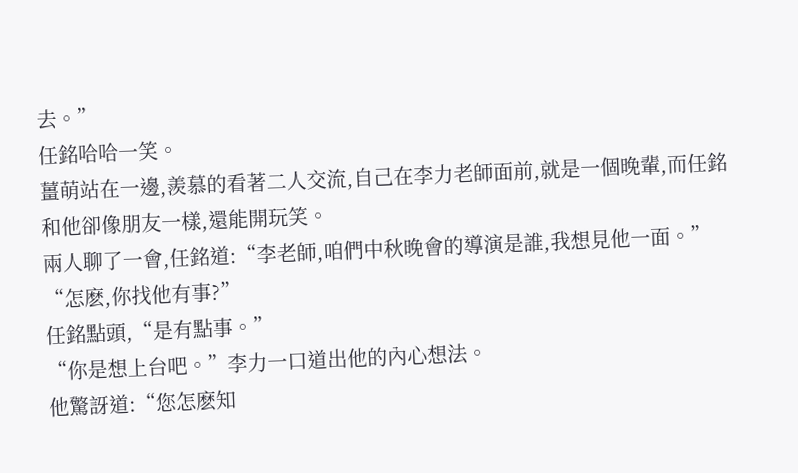去。”
任銘哈哈一笑。
薑萌站在一邊,羨慕的看著二人交流,自己在李力老師面前,就是一個晚輩,而任銘和他卻像朋友一樣,還能開玩笑。
兩人聊了一會,任銘道:“李老師,咱們中秋晚會的導演是誰,我想見他一面。”
“怎麽,你找他有事?”
任銘點頭,“是有點事。”
“你是想上台吧。”李力一口道出他的內心想法。
他驚訝道:“您怎麽知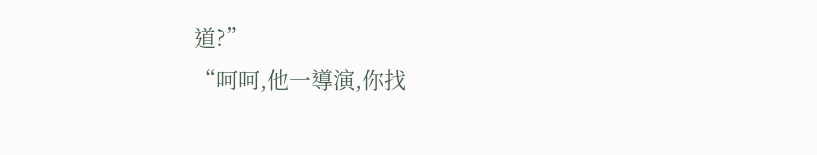道?”
“呵呵,他一導演,你找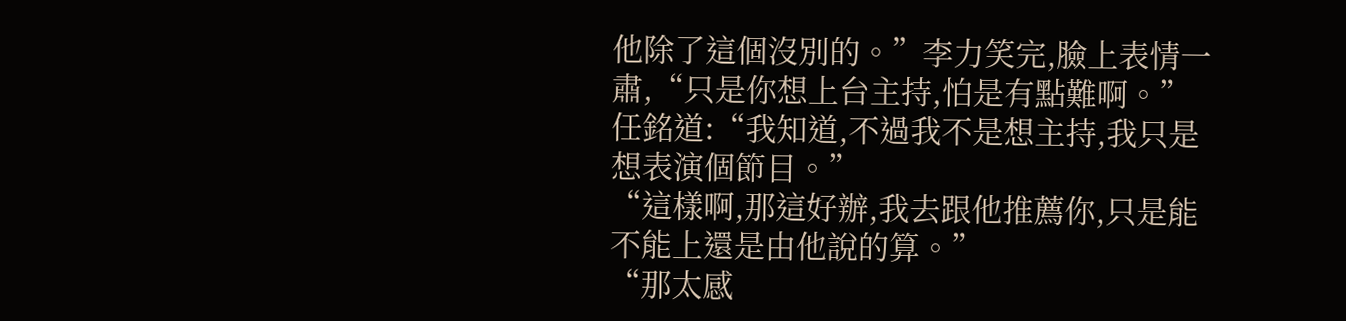他除了這個沒別的。”李力笑完,臉上表情一肅,“只是你想上台主持,怕是有點難啊。”
任銘道:“我知道,不過我不是想主持,我只是想表演個節目。”
“這樣啊,那這好辦,我去跟他推薦你,只是能不能上還是由他說的算。”
“那太感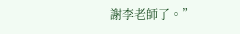謝李老師了。”